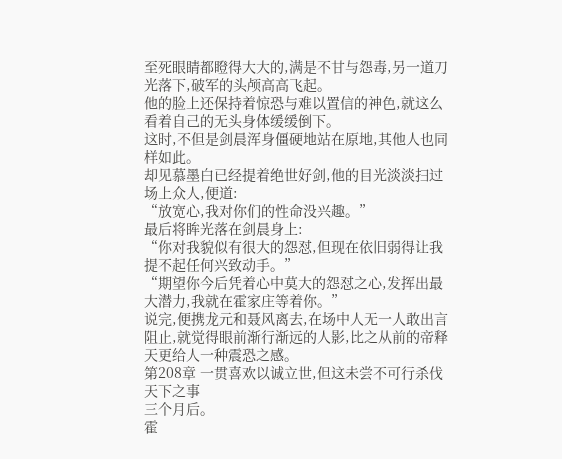至死眼睛都瞪得大大的,满是不甘与怨毒,另一道刀光落下,破军的头颅高高飞起。
他的脸上还保持着惊恐与难以置信的神色,就这么看着自己的无头身体缓缓倒下。
这时,不但是剑晨浑身僵硬地站在原地,其他人也同样如此。
却见慕墨白已经提着绝世好剑,他的目光淡淡扫过场上众人,便道:
“放宽心,我对你们的性命没兴趣。”
最后将眸光落在剑晨身上:
“你对我貌似有很大的怨怼,但现在依旧弱得让我提不起任何兴致动手。”
“期望你今后凭着心中莫大的怨怼之心,发挥出最大潜力,我就在霍家庄等着你。”
说完,便携龙元和聂风离去,在场中人无一人敢出言阻止,就觉得眼前渐行渐远的人影,比之从前的帝释天更给人一种震恐之感。
第208章 一贯喜欢以诚立世,但这未尝不可行杀伐天下之事
三个月后。
霍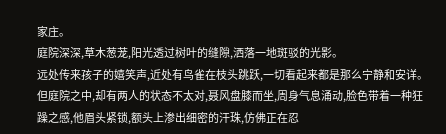家庄。
庭院深深,草木葱茏,阳光透过树叶的缝隙,洒落一地斑驳的光影。
远处传来孩子的嬉笑声,近处有鸟雀在枝头跳跃,一切看起来都是那么宁静和安详。
但庭院之中,却有两人的状态不太对,聂风盘膝而坐,周身气息涌动,脸色带着一种狂躁之感,他眉头紧锁,额头上渗出细密的汗珠,仿佛正在忍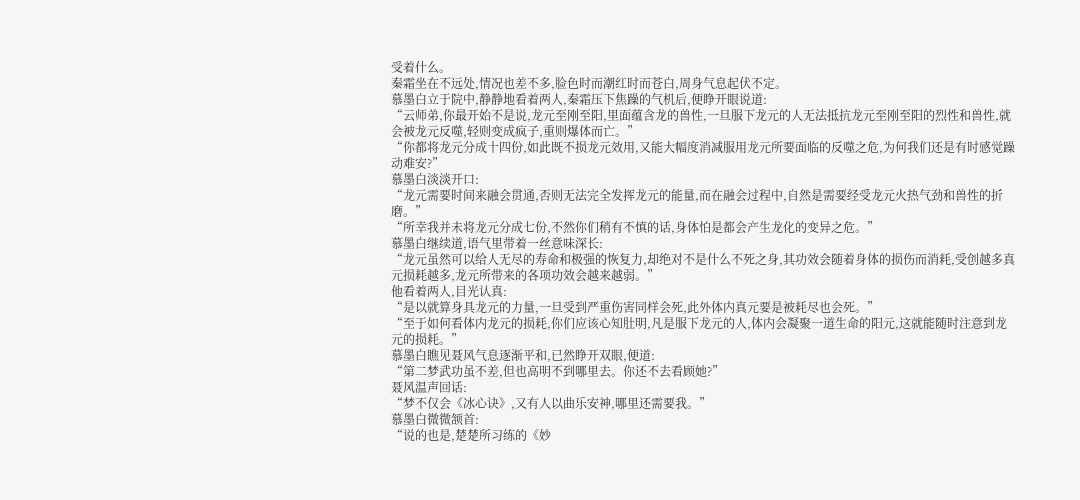受着什么。
秦霜坐在不远处,情况也差不多,脸色时而潮红时而苍白,周身气息起伏不定。
慕墨白立于院中,静静地看着两人,秦霜压下焦躁的气机后,便睁开眼说道:
“云师弟,你最开始不是说,龙元至刚至阳,里面蕴含龙的兽性,一旦服下龙元的人无法抵抗龙元至刚至阳的烈性和兽性,就会被龙元反噬,轻则变成疯子,重则爆体而亡。”
“你都将龙元分成十四份,如此既不损龙元效用,又能大幅度消减服用龙元所要面临的反噬之危,为何我们还是有时感觉躁动难安?”
慕墨白淡淡开口:
“龙元需要时间来融会贯通,否则无法完全发挥龙元的能量,而在融会过程中,自然是需要经受龙元火热气劲和兽性的折磨。”
“所幸我并未将龙元分成七份,不然你们稍有不慎的话,身体怕是都会产生龙化的变异之危。”
慕墨白继续道,语气里带着一丝意味深长:
“龙元虽然可以给人无尽的寿命和极强的恢复力,却绝对不是什么不死之身,其功效会随着身体的损伤而消耗,受创越多真元损耗越多,龙元所带来的各项功效会越来越弱。”
他看着两人,目光认真:
“是以就算身具龙元的力量,一旦受到严重伤害同样会死,此外体内真元要是被耗尽也会死。”
“至于如何看体内龙元的损耗,你们应该心知肚明,凡是服下龙元的人,体内会凝聚一道生命的阳元,这就能随时注意到龙元的损耗。”
慕墨白瞧见聂风气息逐渐平和,已然睁开双眼,便道:
“第二梦武功虽不差,但也高明不到哪里去。你还不去看顾她?”
聂风温声回话:
“梦不仅会《冰心诀》,又有人以曲乐安神,哪里还需要我。”
慕墨白微微颔首:
“说的也是,楚楚所习练的《妙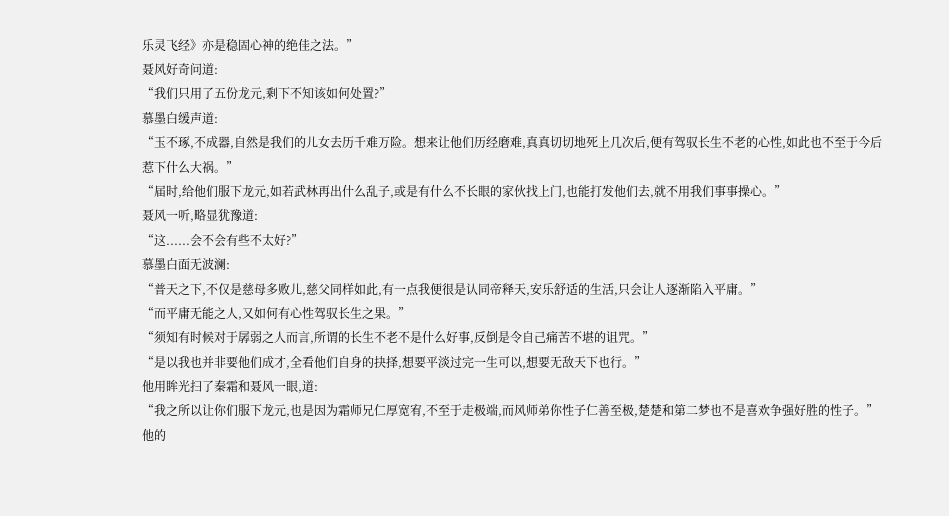乐灵飞经》亦是稳固心神的绝佳之法。”
聂风好奇问道:
“我们只用了五份龙元,剩下不知该如何处置?”
慕墨白缓声道:
“玉不琢,不成器,自然是我们的儿女去历千难万险。想来让他们历经磨难,真真切切地死上几次后,便有驾驭长生不老的心性,如此也不至于今后惹下什么大祸。”
“届时,给他们服下龙元,如若武林再出什么乱子,或是有什么不长眼的家伙找上门,也能打发他们去,就不用我们事事操心。”
聂风一听,略显犹豫道:
“这......会不会有些不太好?”
慕墨白面无波澜:
“普天之下,不仅是慈母多败儿,慈父同样如此,有一点我便很是认同帝释天,安乐舒适的生活,只会让人逐渐陷入平庸。”
“而平庸无能之人,又如何有心性驾驭长生之果。”
“须知有时候对于孱弱之人而言,所谓的长生不老不是什么好事,反倒是令自己痛苦不堪的诅咒。”
“是以我也并非要他们成才,全看他们自身的抉择,想要平淡过完一生可以,想要无敌天下也行。”
他用眸光扫了秦霜和聂风一眼,道:
“我之所以让你们服下龙元,也是因为霜师兄仁厚宽宥,不至于走极端,而风师弟你性子仁善至极,楚楚和第二梦也不是喜欢争强好胜的性子。”
他的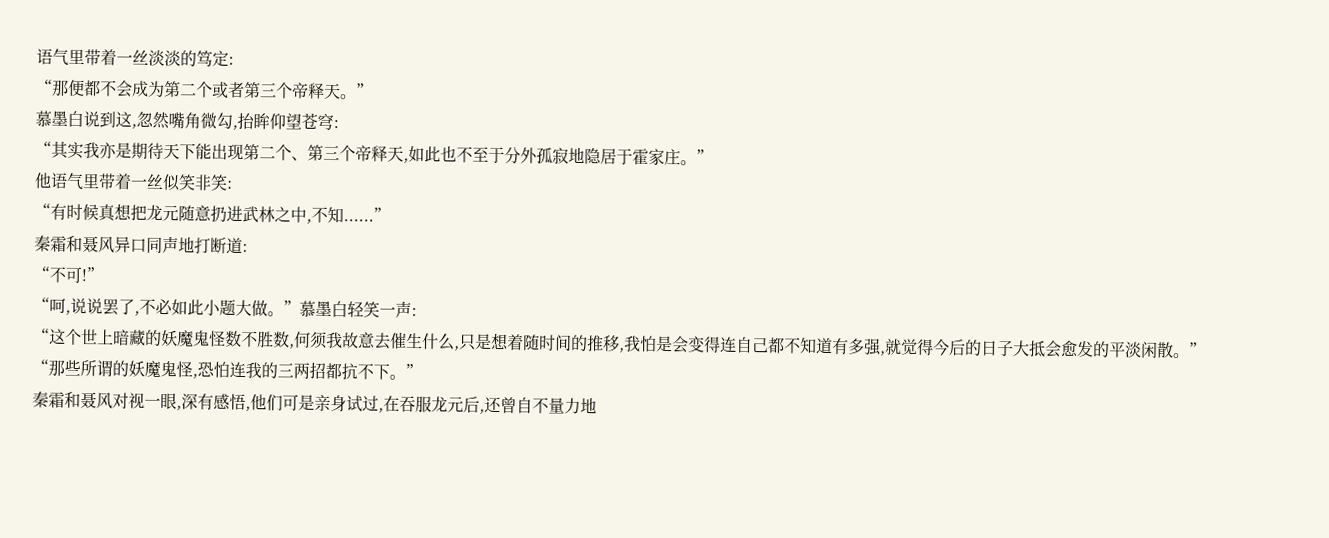语气里带着一丝淡淡的笃定:
“那便都不会成为第二个或者第三个帝释天。”
慕墨白说到这,忽然嘴角微勾,抬眸仰望苍穹:
“其实我亦是期待天下能出现第二个、第三个帝释天,如此也不至于分外孤寂地隐居于霍家庄。”
他语气里带着一丝似笑非笑:
“有时候真想把龙元随意扔进武林之中,不知......”
秦霜和聂风异口同声地打断道:
“不可!”
“呵,说说罢了,不必如此小题大做。”慕墨白轻笑一声:
“这个世上暗藏的妖魔鬼怪数不胜数,何须我故意去催生什么,只是想着随时间的推移,我怕是会变得连自己都不知道有多强,就觉得今后的日子大抵会愈发的平淡闲散。”
“那些所谓的妖魔鬼怪,恐怕连我的三两招都抗不下。”
秦霜和聂风对视一眼,深有感悟,他们可是亲身试过,在吞服龙元后,还曾自不量力地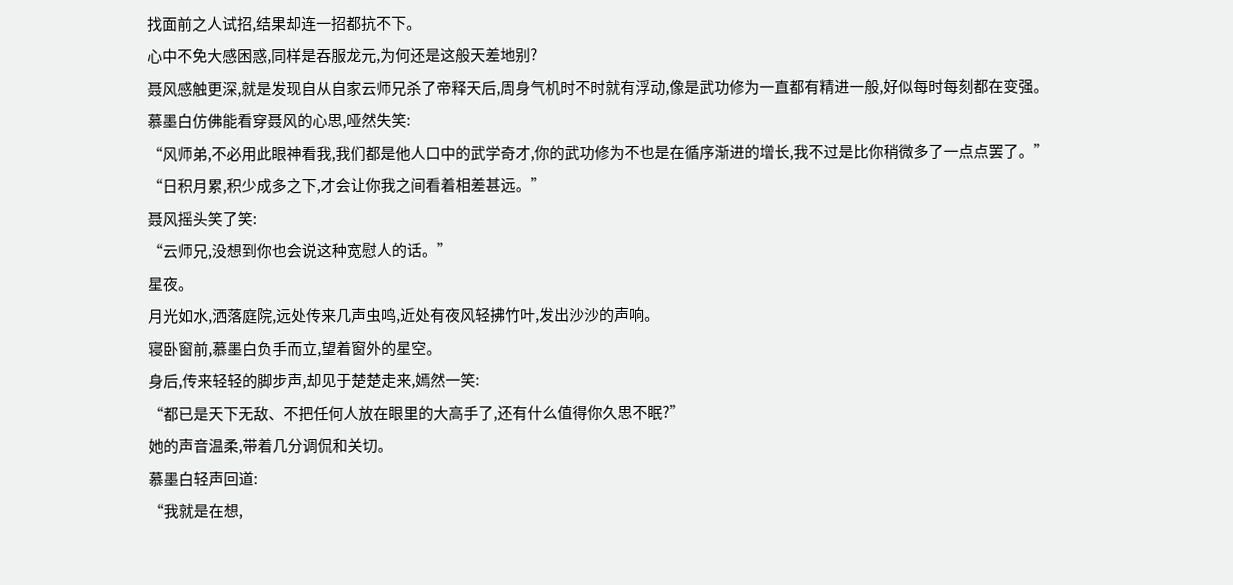找面前之人试招,结果却连一招都抗不下。
心中不免大感困惑,同样是吞服龙元,为何还是这般天差地别?
聂风感触更深,就是发现自从自家云师兄杀了帝释天后,周身气机时不时就有浮动,像是武功修为一直都有精进一般,好似每时每刻都在变强。
慕墨白仿佛能看穿聂风的心思,哑然失笑:
“风师弟,不必用此眼神看我,我们都是他人口中的武学奇才,你的武功修为不也是在循序渐进的增长,我不过是比你稍微多了一点点罢了。”
“日积月累,积少成多之下,才会让你我之间看着相差甚远。”
聂风摇头笑了笑:
“云师兄,没想到你也会说这种宽慰人的话。”
星夜。
月光如水,洒落庭院,远处传来几声虫鸣,近处有夜风轻拂竹叶,发出沙沙的声响。
寝卧窗前,慕墨白负手而立,望着窗外的星空。
身后,传来轻轻的脚步声,却见于楚楚走来,嫣然一笑:
“都已是天下无敌、不把任何人放在眼里的大高手了,还有什么值得你久思不眠?”
她的声音温柔,带着几分调侃和关切。
慕墨白轻声回道:
“我就是在想,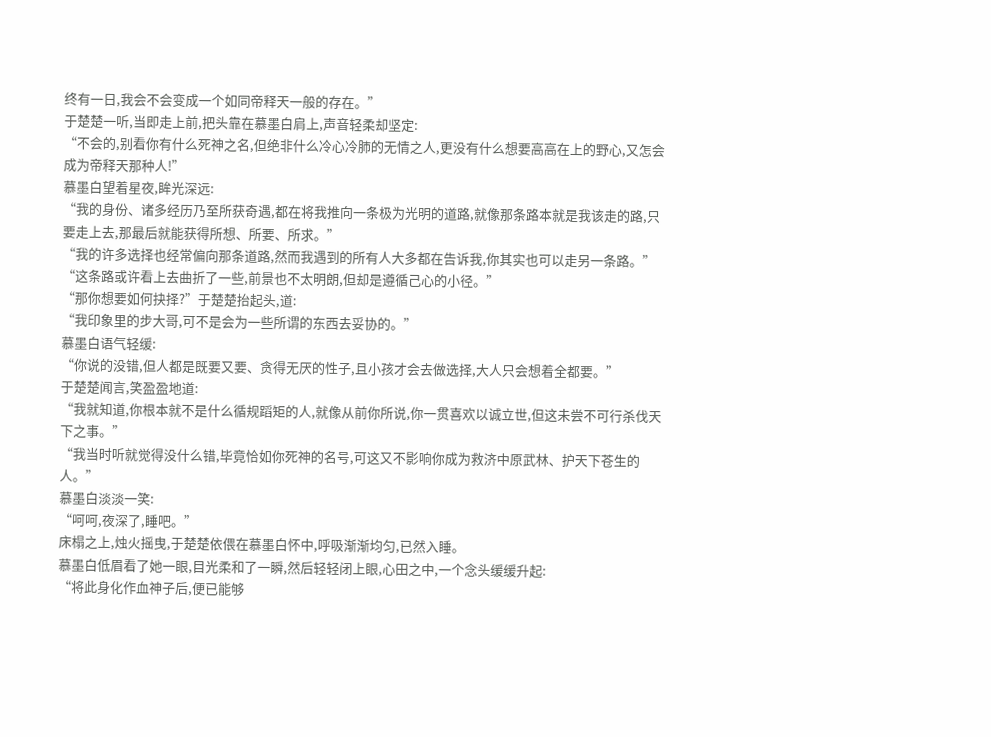终有一日,我会不会变成一个如同帝释天一般的存在。”
于楚楚一听,当即走上前,把头靠在慕墨白肩上,声音轻柔却坚定:
“不会的,别看你有什么死神之名,但绝非什么冷心冷肺的无情之人,更没有什么想要高高在上的野心,又怎会成为帝释天那种人!”
慕墨白望着星夜,眸光深远:
“我的身份、诸多经历乃至所获奇遇,都在将我推向一条极为光明的道路,就像那条路本就是我该走的路,只要走上去,那最后就能获得所想、所要、所求。”
“我的许多选择也经常偏向那条道路,然而我遇到的所有人大多都在告诉我,你其实也可以走另一条路。”
“这条路或许看上去曲折了一些,前景也不太明朗,但却是遵循己心的小径。”
“那你想要如何抉择?”于楚楚抬起头,道:
“我印象里的步大哥,可不是会为一些所谓的东西去妥协的。”
慕墨白语气轻缓:
“你说的没错,但人都是既要又要、贪得无厌的性子,且小孩才会去做选择,大人只会想着全都要。”
于楚楚闻言,笑盈盈地道:
“我就知道,你根本就不是什么循规蹈矩的人,就像从前你所说,你一贯喜欢以诚立世,但这未尝不可行杀伐天下之事。”
“我当时听就觉得没什么错,毕竟恰如你死神的名号,可这又不影响你成为救济中原武林、护天下苍生的人。”
慕墨白淡淡一笑:
“呵呵,夜深了,睡吧。”
床榻之上,烛火摇曳,于楚楚依偎在慕墨白怀中,呼吸渐渐均匀,已然入睡。
慕墨白低眉看了她一眼,目光柔和了一瞬,然后轻轻闭上眼,心田之中,一个念头缓缓升起:
“将此身化作血神子后,便已能够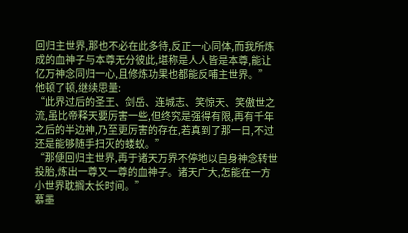回归主世界,那也不必在此多待,反正一心同体,而我所炼成的血神子与本尊无分彼此,堪称是人人皆是本尊,能让亿万神念同归一心,且修炼功果也都能反哺主世界。”
他顿了顿,继续思量:
“此界过后的圣王、剑岳、连城志、笑惊天、笑傲世之流,虽比帝释天要厉害一些,但终究是强得有限,再有千年之后的半边神,乃至更厉害的存在,若真到了那一日,不过还是能够随手扫灭的蝼蚁。”
“那便回归主世界,再于诸天万界不停地以自身神念转世投胎,炼出一尊又一尊的血神子。诸天广大,怎能在一方小世界耽搁太长时间。”
慕墨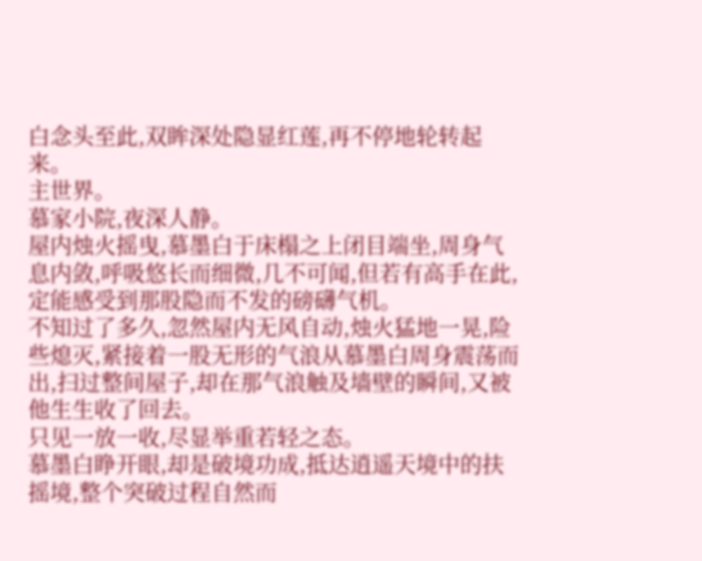白念头至此,双眸深处隐显红莲,再不停地轮转起来。
主世界。
慕家小院,夜深人静。
屋内烛火摇曳,慕墨白于床榻之上闭目端坐,周身气息内敛,呼吸悠长而细微,几不可闻,但若有高手在此,定能感受到那股隐而不发的磅礴气机。
不知过了多久,忽然屋内无风自动,烛火猛地一晃,险些熄灭,紧接着一股无形的气浪从慕墨白周身震荡而出,扫过整间屋子,却在那气浪触及墙壁的瞬间,又被他生生收了回去。
只见一放一收,尽显举重若轻之态。
慕墨白睁开眼,却是破境功成,抵达逍遥天境中的扶摇境,整个突破过程自然而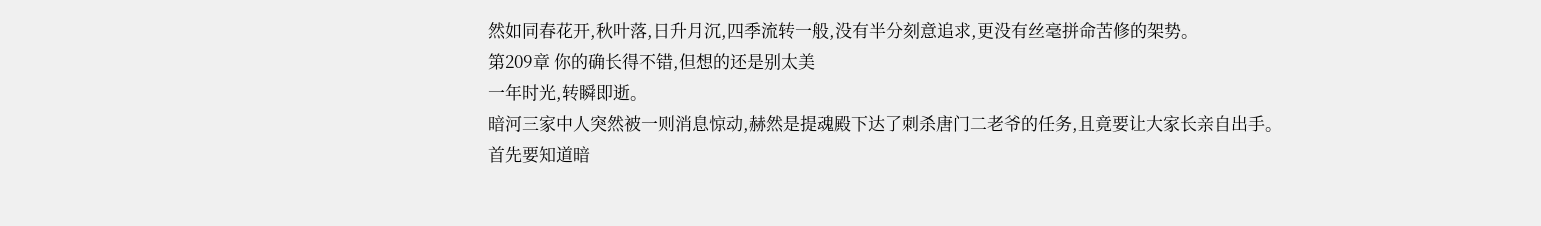然如同春花开,秋叶落,日升月沉,四季流转一般,没有半分刻意追求,更没有丝毫拼命苦修的架势。
第209章 你的确长得不错,但想的还是别太美
一年时光,转瞬即逝。
暗河三家中人突然被一则消息惊动,赫然是提魂殿下达了刺杀唐门二老爷的任务,且竟要让大家长亲自出手。
首先要知道暗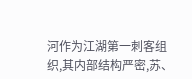河作为江湖第一刺客组织,其内部结构严密,苏、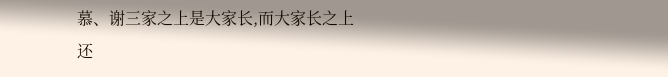慕、谢三家之上是大家长,而大家长之上还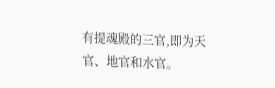有提魂殿的三官,即为天官、地官和水官。